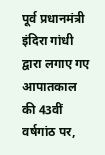पूर्व प्रधानमंत्री इंदिरा गांधी द्वारा लगाए गए आपातकाल की 43वीं वर्षगांठ पर,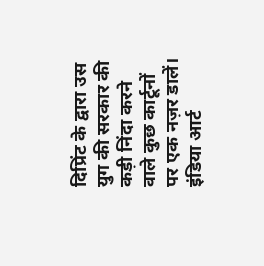दिप्रिंट के द्वारा उस युग की सरकार की कड़ी निंदा करने वाले कुछ कार्टूनों पर एक नज़र डालें।
इंडिया आर्ट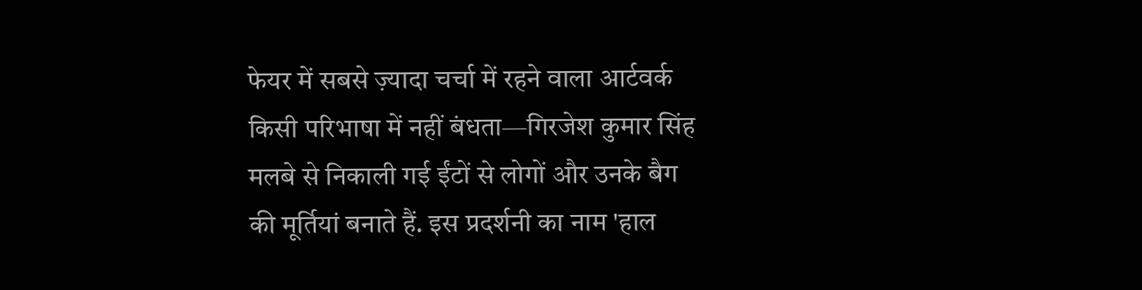फेयर में सबसे ज़्यादा चर्चा में रहने वाला आर्टवर्क किसी परिभाषा में नहीं बंधता—गिरजेश कुमार सिंह मलबे से निकाली गई ईंटों से लोगों और उनके बैग की मूर्तियां बनाते हैं. इस प्रदर्शनी का नाम 'हाल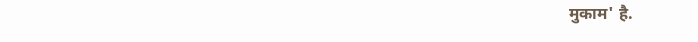मुकाम' है.